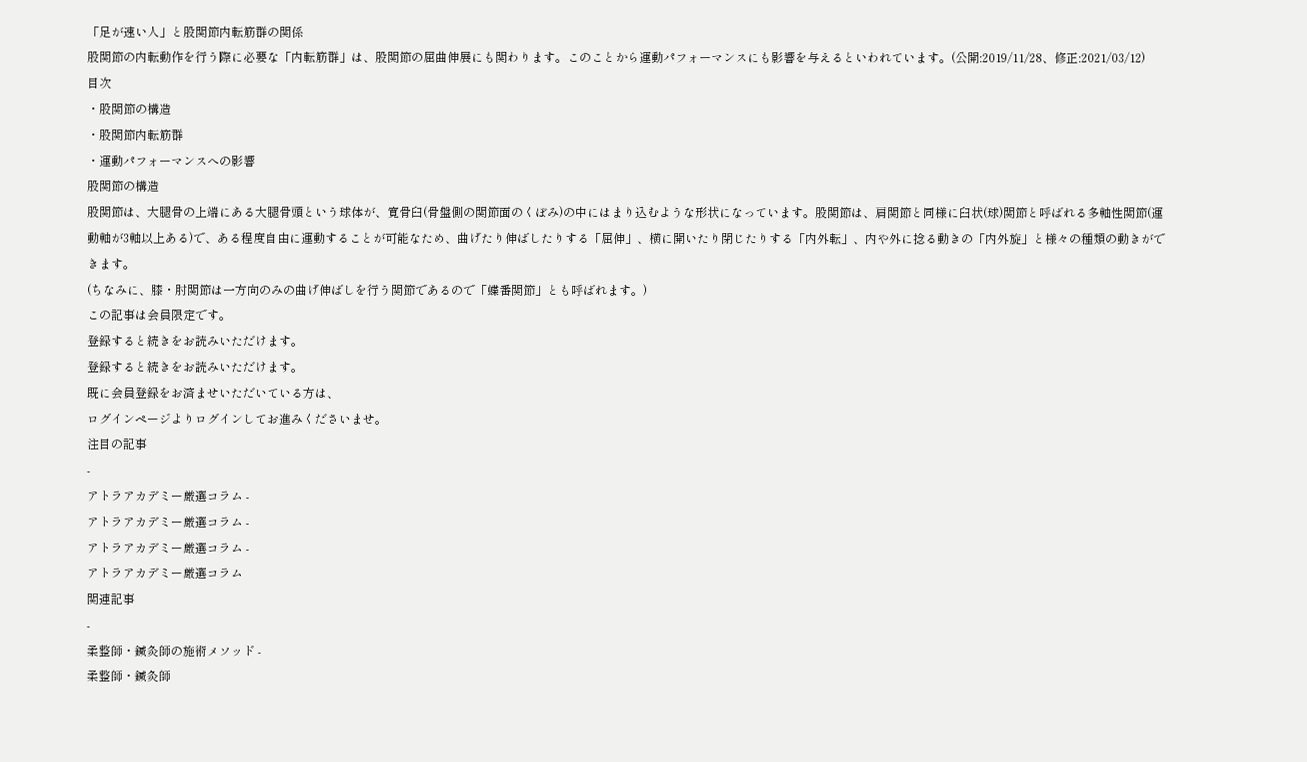「足が速い人」と股関節内転筋群の関係
股関節の内転動作を行う際に必要な「内転筋群」は、股関節の屈曲伸展にも関わります。このことから運動パフォーマンスにも影響を与えるといわれています。(公開:2019/11/28、修正:2021/03/12)
目次
・股関節の構造
・股関節内転筋群
・運動パフォーマンスへの影響
股関節の構造
股関節は、大腿骨の上端にある大腿骨頭という球体が、寛骨臼(骨盤側の関節面のくぼみ)の中にはまり込むような形状になっています。股関節は、肩関節と同様に臼状(球)関節と呼ばれる多軸性関節(運動軸が3軸以上ある)で、ある程度自由に運動することが可能なため、曲げたり伸ばしたりする「屈伸」、横に開いたり閉じたりする「内外転」、内や外に捻る動きの「内外旋」と様々の種類の動きができます。
(ちなみに、膝・肘関節は一方向のみの曲げ伸ばしを行う関節であるので「蝶番関節」とも呼ばれます。)
この記事は会員限定です。
登録すると続きをお読みいただけます。
登録すると続きをお読みいただけます。
既に会員登録をお済ませいただいている方は、
ログインページよりログインしてお進みくださいませ。
注目の記事
-
アトラアカデミー厳選コラム -
アトラアカデミー厳選コラム -
アトラアカデミー厳選コラム -
アトラアカデミー厳選コラム
関連記事
-
柔整師・鍼灸師の施術メソッド -
柔整師・鍼灸師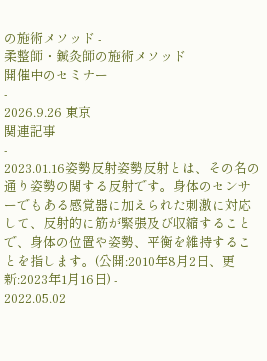の施術メソッド -
柔整師・鍼灸師の施術メソッド
開催中のセミナー
-
2026.9.26 東京
関連記事
-
2023.01.16姿勢反射姿勢反射とは、その名の通り姿勢の関する反射です。身体のセンサーでもある感覚器に加えられた刺激に対応して、反射的に筋が緊張及び収縮することで、身体の位置や姿勢、平衡を維持することを指します。(公開:2010年8月2日、更新:2023年1月16日) -
2022.05.02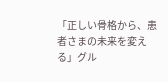「正しい骨格から、患者さまの未来を変える」グル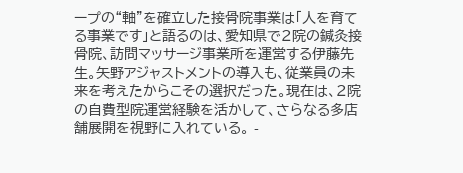ープの“軸”を確立した接骨院事業は「人を育てる事業です」と語るのは、愛知県で2院の鍼灸接骨院、訪問マッサージ事業所を運営する伊藤先生。矢野アジャストメントの導入も、従業員の未来を考えたからこその選択だった。現在は、2院の自費型院運営経験を活かして、さらなる多店舗展開を視野に入れている。 -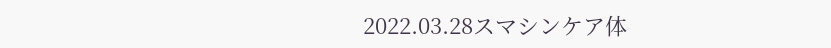2022.03.28スマシンケア体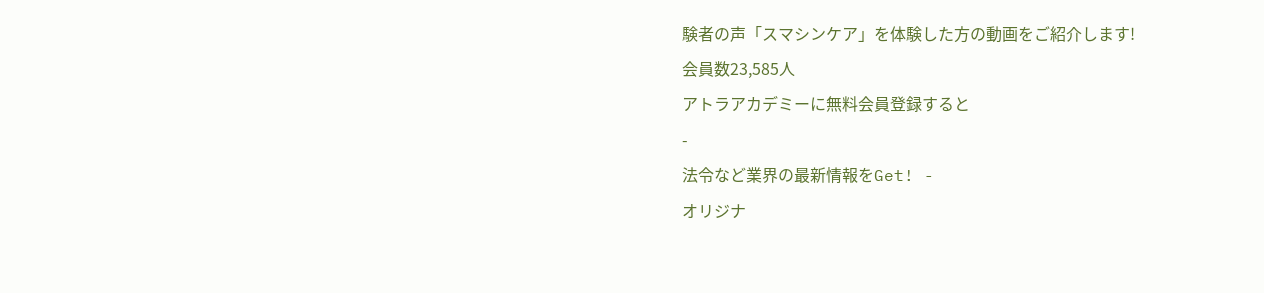験者の声「スマシンケア」を体験した方の動画をご紹介します!
会員数23,585人
アトラアカデミーに無料会員登録すると
-
法令など業界の最新情報をGet! -
オリジナ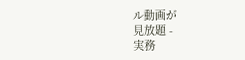ル動画が
見放題 -
実務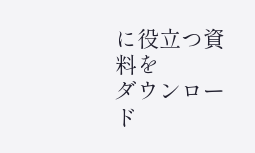に役立つ資料を
ダウンロード